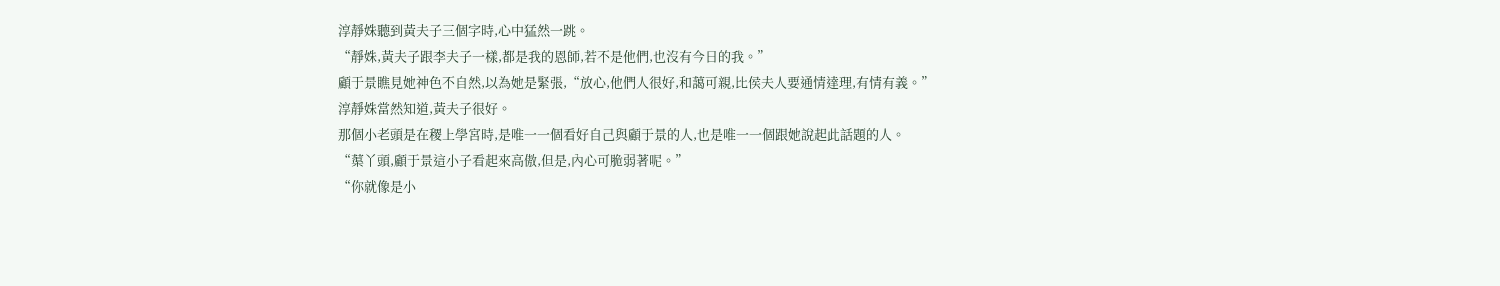淳靜姝聽到黃夫子三個字時,心中猛然一跳。
“靜姝,黃夫子跟李夫子一樣,都是我的恩師,若不是他們,也沒有今日的我。”
顧于景瞧見她神色不自然,以為她是緊張,“放心,他們人很好,和藹可親,比侯夫人要通情達理,有情有義。”
淳靜姝當然知道,黃夫子很好。
那個小老頭是在稷上學宮時,是唯一一個看好自己與顧于景的人,也是唯一一個跟她說起此話題的人。
“蕖丫頭,顧于景這小子看起來高傲,但是,內心可脆弱著呢。”
“你就像是小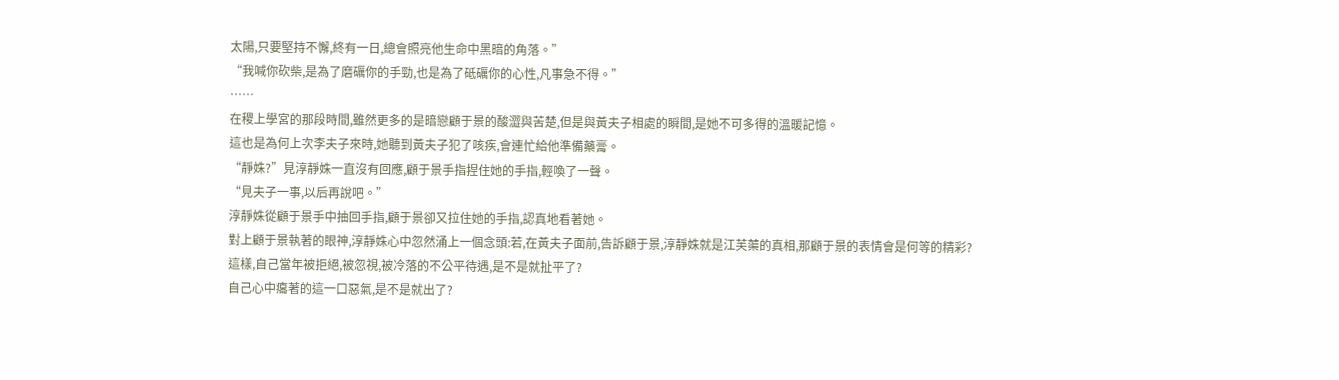太陽,只要堅持不懈,終有一日,總會照亮他生命中黑暗的角落。”
“我喊你砍柴,是為了磨礪你的手勁,也是為了砥礪你的心性,凡事急不得。”
……
在稷上學宮的那段時間,雖然更多的是暗戀顧于景的酸澀與苦楚,但是與黃夫子相處的瞬間,是她不可多得的溫暖記憶。
這也是為何上次李夫子來時,她聽到黃夫子犯了咳疾,會連忙給他準備藥膏。
“靜姝?”見淳靜姝一直沒有回應,顧于景手指捏住她的手指,輕喚了一聲。
“見夫子一事,以后再說吧。”
淳靜姝從顧于景手中抽回手指,顧于景卻又拉住她的手指,認真地看著她。
對上顧于景執著的眼神,淳靜姝心中忽然涌上一個念頭:若,在黃夫子面前,告訴顧于景,淳靜姝就是江芙蕖的真相,那顧于景的表情會是何等的精彩?
這樣,自己當年被拒絕,被忽視,被冷落的不公平待遇,是不是就扯平了?
自己心中癟著的這一口惡氣,是不是就出了?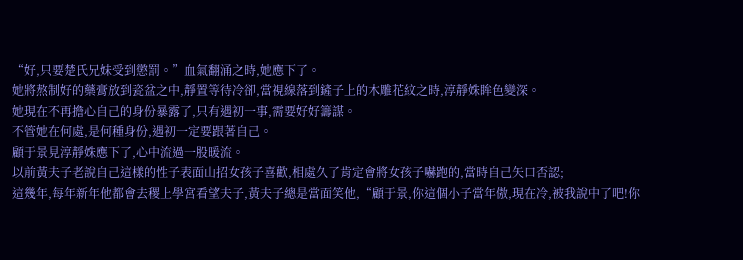“好,只要楚氏兄妹受到懲罰。”血氣翻涌之時,她應下了。
她將熬制好的藥膏放到瓷盆之中,靜置等待冷卻,當視線落到鏟子上的木雕花紋之時,淳靜姝眸色變深。
她現在不再擔心自己的身份暴露了,只有遇初一事,需要好好籌謀。
不管她在何處,是何種身份,遇初一定要跟著自己。
顧于景見淳靜姝應下了,心中流過一股暖流。
以前黃夫子老說自己這樣的性子表面山招女孩子喜歡,相處久了肯定會將女孩子嚇跑的,當時自己矢口否認;
這幾年,每年新年他都會去稷上學宮看望夫子,黃夫子總是當面笑他,“顧于景,你這個小子當年傲,現在冷,被我說中了吧!你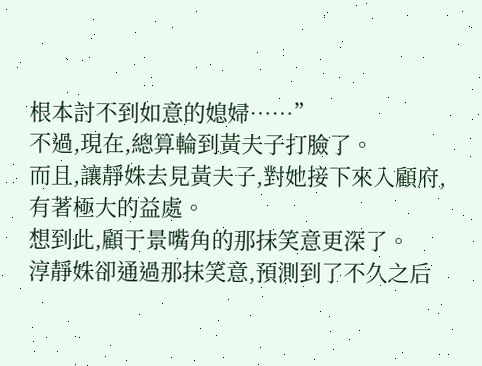根本討不到如意的媳婦……”
不過,現在,總算輪到黃夫子打臉了。
而且,讓靜姝去見黃夫子,對她接下來入顧府,有著極大的益處。
想到此,顧于景嘴角的那抹笑意更深了。
淳靜姝卻通過那抹笑意,預測到了不久之后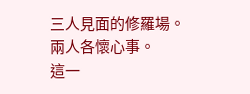三人見面的修羅場。
兩人各懷心事。
這一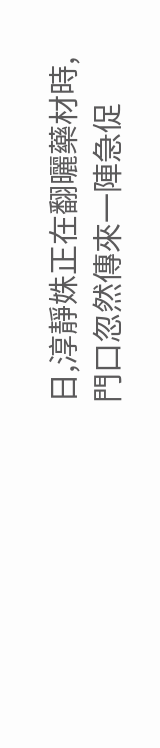日,淳靜姝正在翻曬藥材時,門口忽然傳來一陣急促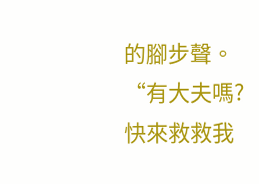的腳步聲。
“有大夫嗎?快來救救我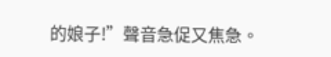的娘子!”聲音急促又焦急。